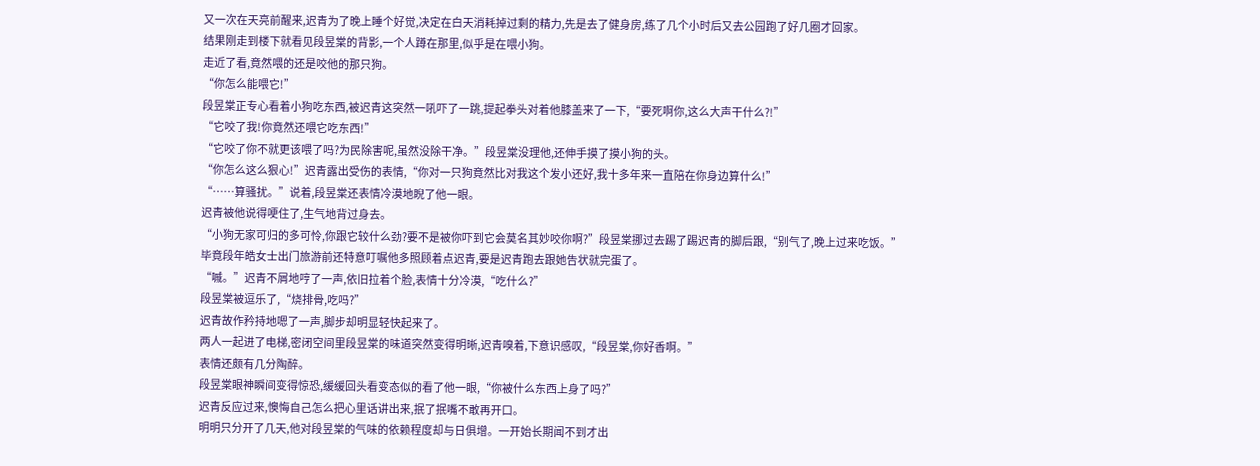又一次在天亮前醒来,迟青为了晚上睡个好觉,决定在白天消耗掉过剩的精力,先是去了健身房,练了几个小时后又去公园跑了好几圈才回家。
结果刚走到楼下就看见段昱棠的背影,一个人蹲在那里,似乎是在喂小狗。
走近了看,竟然喂的还是咬他的那只狗。
“你怎么能喂它!”
段昱棠正专心看着小狗吃东西,被迟青这突然一吼吓了一跳,提起拳头对着他膝盖来了一下,“要死啊你,这么大声干什么?!”
“它咬了我!你竟然还喂它吃东西!”
“它咬了你不就更该喂了吗?为民除害呢,虽然没除干净。”段昱棠没理他,还伸手摸了摸小狗的头。
“你怎么这么狠心!”迟青露出受伤的表情,“你对一只狗竟然比对我这个发小还好,我十多年来一直陪在你身边算什么!”
“……算骚扰。”说着,段昱棠还表情冷漠地睨了他一眼。
迟青被他说得哽住了,生气地背过身去。
“小狗无家可归的多可怜,你跟它较什么劲?要不是被你吓到它会莫名其妙咬你啊?”段昱棠挪过去踢了踢迟青的脚后跟,“别气了,晚上过来吃饭。”
毕竟段年皓女士出门旅游前还特意叮嘱他多照顾着点迟青,要是迟青跑去跟她告状就完蛋了。
“嘁。”迟青不屑地哼了一声,依旧拉着个脸,表情十分冷漠,“吃什么?”
段昱棠被逗乐了,“烧排骨,吃吗?”
迟青故作矜持地嗯了一声,脚步却明显轻快起来了。
两人一起进了电梯,密闭空间里段昱棠的味道突然变得明晰,迟青嗅着,下意识感叹,“段昱棠,你好香啊。”
表情还颇有几分陶醉。
段昱棠眼神瞬间变得惊恐,缓缓回头看变态似的看了他一眼,“你被什么东西上身了吗?”
迟青反应过来,懊悔自己怎么把心里话讲出来,抿了抿嘴不敢再开口。
明明只分开了几天,他对段昱棠的气味的依赖程度却与日俱增。一开始长期闻不到才出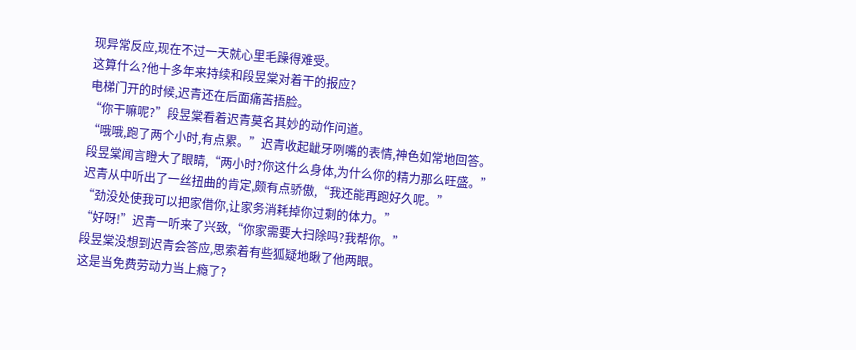现异常反应,现在不过一天就心里毛躁得难受。
这算什么?他十多年来持续和段昱棠对着干的报应?
电梯门开的时候,迟青还在后面痛苦捂脸。
“你干嘛呢?”段昱棠看着迟青莫名其妙的动作问道。
“哦哦,跑了两个小时,有点累。”迟青收起龇牙咧嘴的表情,神色如常地回答。
段昱棠闻言瞪大了眼睛,“两小时?你这什么身体,为什么你的精力那么旺盛。”
迟青从中听出了一丝扭曲的肯定,颇有点骄傲,“我还能再跑好久呢。”
“劲没处使我可以把家借你,让家务消耗掉你过剩的体力。”
“好呀!”迟青一听来了兴致,“你家需要大扫除吗?我帮你。”
段昱棠没想到迟青会答应,思索着有些狐疑地瞅了他两眼。
这是当免费劳动力当上瘾了?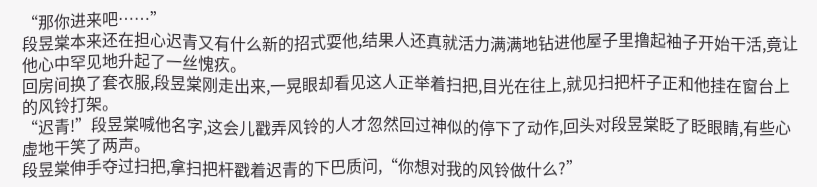“那你进来吧……”
段昱棠本来还在担心迟青又有什么新的招式耍他,结果人还真就活力满满地钻进他屋子里撸起袖子开始干活,竟让他心中罕见地升起了一丝愧疚。
回房间换了套衣服,段昱棠刚走出来,一晃眼却看见这人正举着扫把,目光在往上,就见扫把杆子正和他挂在窗台上的风铃打架。
“迟青!”段昱棠喊他名字,这会儿戳弄风铃的人才忽然回过神似的停下了动作,回头对段昱棠眨了眨眼睛,有些心虚地干笑了两声。
段昱棠伸手夺过扫把,拿扫把杆戳着迟青的下巴质问,“你想对我的风铃做什么?”